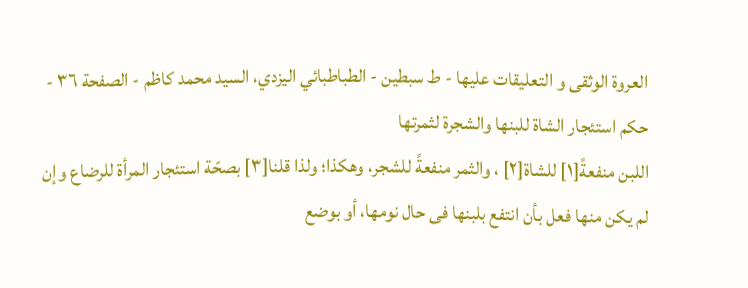العروة الوثقی و التعليقات عليها - ط سبطین - الطباطبائي اليزدي، السيد محمد كاظم - الصفحة ٣٦ - حکم استئجار الشاة للبنها والشجرة لثمرتها
اللبن منفعةً[١] للشاة[٢] ، والثمر منفعةً للشجر، وهکذا؛ ولذا قلنا[٣] بصحّة استئجار المرأة للرضاع وإن لم یکن منها فعل بأن انتفع بلبنها فی حال نومها، أو بوضع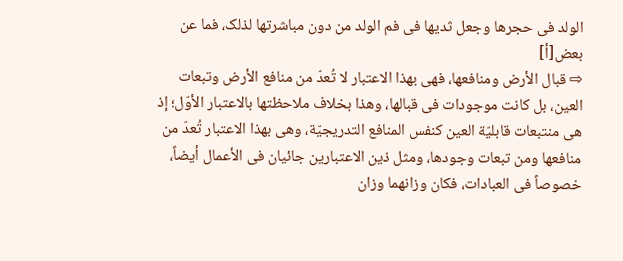الولد فی حجرها وجعل ثدیها فی فم الولد من دون مباشرتها لذلک، فما عن بعض[أ]
⇨ قبال الأرض ومنافعها، فهی بهذا الاعتبار لا تُعدّ من منافع الأرض وتبعات العین، بل کانت موجودات فی قبالها، وهذا بخلاف ملاحظتها بالاعتبار الأوّل؛ إذ هی منتبعات قابلیّة العین کنفس المنافع التدریجیّة، وهی بهذا الاعتبار تُعدّ من منافعها ومن تبعات وجودها، ومثل ذین الاعتبارین جائیان فی الأعمال أیضاً، خصوصاً فی العبادات، فکان وزانهما وزان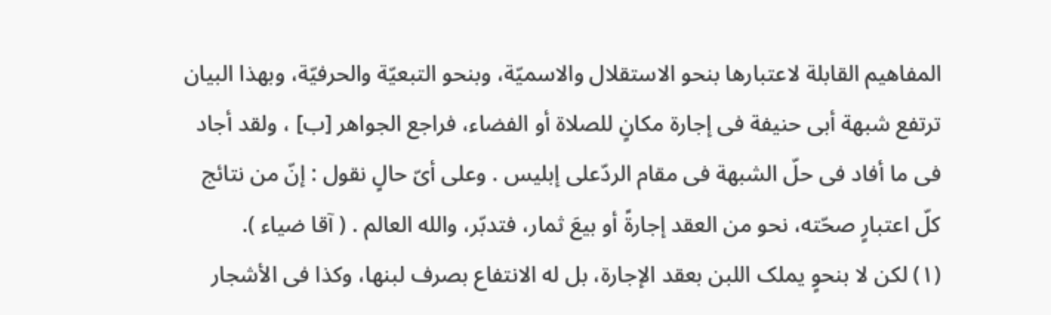المفاهیم القابلة لاعتبارها بنحو الاستقلال والاسمیّة، وبنحو التبعیّة والحرفیّة، وبهذا البیان ترتفع شبهة أبی حنیفة فی إجارة مکانٍ للصلاة أو الفضاء، فراجع الجواهر [ب] ، ولقد أجاد فی ما أفاد فی حلّ الشبهة فی مقام الردّعلی إبلیس . وعلی أیّ حالٍ نقول : إنّ من نتائج کلّ اعتبارٍ صحّته، نحو من العقد إجارةً أو بیعَ ثمار، فتدبّر، والله العالم . ( آقا ضیاء ).
(١) لکن لا بنحوٍ یملک اللبن بعقد الإجارة، بل له الانتفاع بصرف لبنها، وکذا فی الأشجار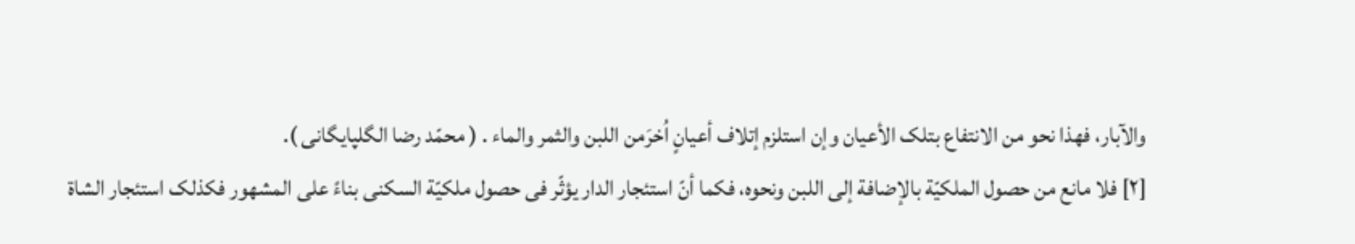والآبار، فهذا نحو من الانتفاع بتلک الأعیان وإن استلزم إتلاف أعیانٍ اُخرَمن اللبن والثمر والماء . ( محمّد رضا الگلپایگانی ).
[٢] فلا مانع من حصول الملکیّة بالإضافة إلی اللبن ونحوه، فکما أنّ استئجار الدار یؤثّر فی حصول ملکیّة السکنی بناءً علی المشهور فکذلک استئجار الشاة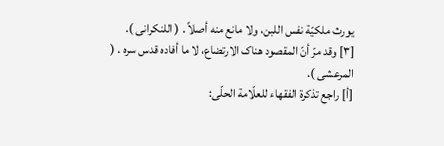یورث ملکیّة نفس اللبن، ولا مانع منه أصلاً . ( اللنکرانی ).
[٣] وقد مرّ أنّ المقصود هناک الارتضاع، لا ما أفاده قدس سره . ( المرعشی ).
[أ] راجع تذکرة الفقهاء للعلّامة الحلّی: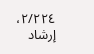٢/٢٢٤، إرشاد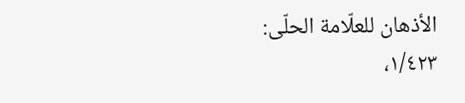الأذهان للعلّامة الحلّی: ١/٤٢٣،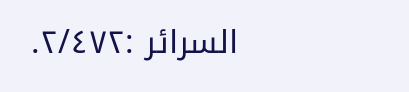السرائر :٢/٤٧٢.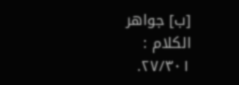[ب] جواهر الکلام : ٢٧/٣٠١.